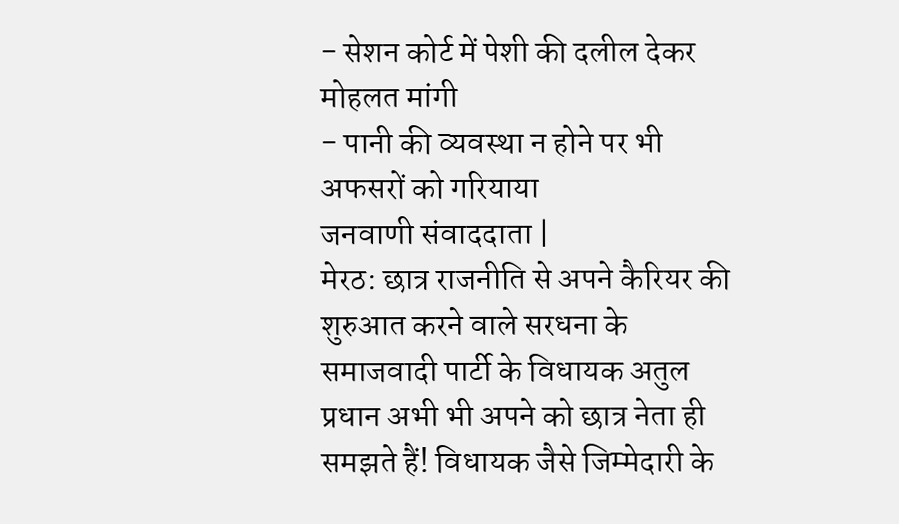- सेशन कोर्ट में पेशी की दलील देकर मोहलत मांगी
- पानी की व्यवस्था न होने पर भी अफसरों को गरियाया
जनवाणी संवाददाता |
मेरठ: छात्र राजनीति से अपने कैरियर की शुरुआत करने वाले सरधना के समाजवादी पार्टी के विधायक अतुल प्रधान अभी भी अपने को छात्र नेता ही समझते हैं! विधायक जैसे जिम्मेदारी के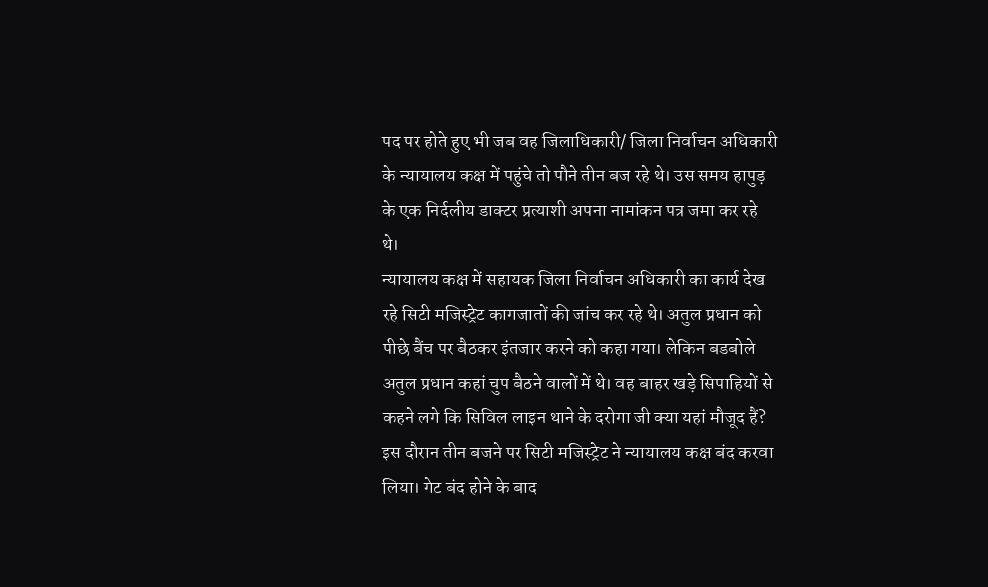पद पर होते हुए भी जब वह जिलाधिकारी/ जिला निर्वाचन अधिकारी के न्यायालय कक्ष में पहुंचे तो पौने तीन बज रहे थे। उस समय हापुड़ के एक निर्दलीय डाक्टर प्रत्याशी अपना नामांकन पत्र जमा कर रहे थे।
न्यायालय कक्ष में सहायक जिला निर्वाचन अधिकारी का कार्य देख रहे सिटी मजिस्ट्रेट कागजातों की जांच कर रहे थे। अतुल प्रधान को पीछे बैंच पर बैठकर इंतजार करने को कहा गया। लेकिन बडबोले अतुल प्रधान कहां चुप बैठने वालों में थे। वह बाहर खड़े सिपाहियों से कहने लगे कि सिविल लाइन थाने के दरोगा जी क्या यहां मौजूद हैं?
इस दौरान तीन बजने पर सिटी मजिस्ट्रेट ने न्यायालय कक्ष बंद करवा लिया। गेट बंद होने के बाद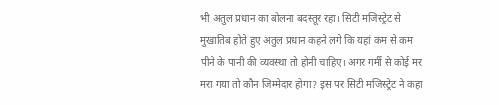भी अतुल प्रधान का बोलना बदस्तूर रहा। सिटी मजिस्ट्रेट से मुखातिब होते हुए अतुल प्रधान कहने लगे कि यहां कम से कम पीने के पानी की व्यवस्था तो होनी चाहिए। अगर गर्मी से कोई मर मरा गया तो कौन जिम्मेदार होगा? इस पर सिटी मजिस्ट्रेट ने कहा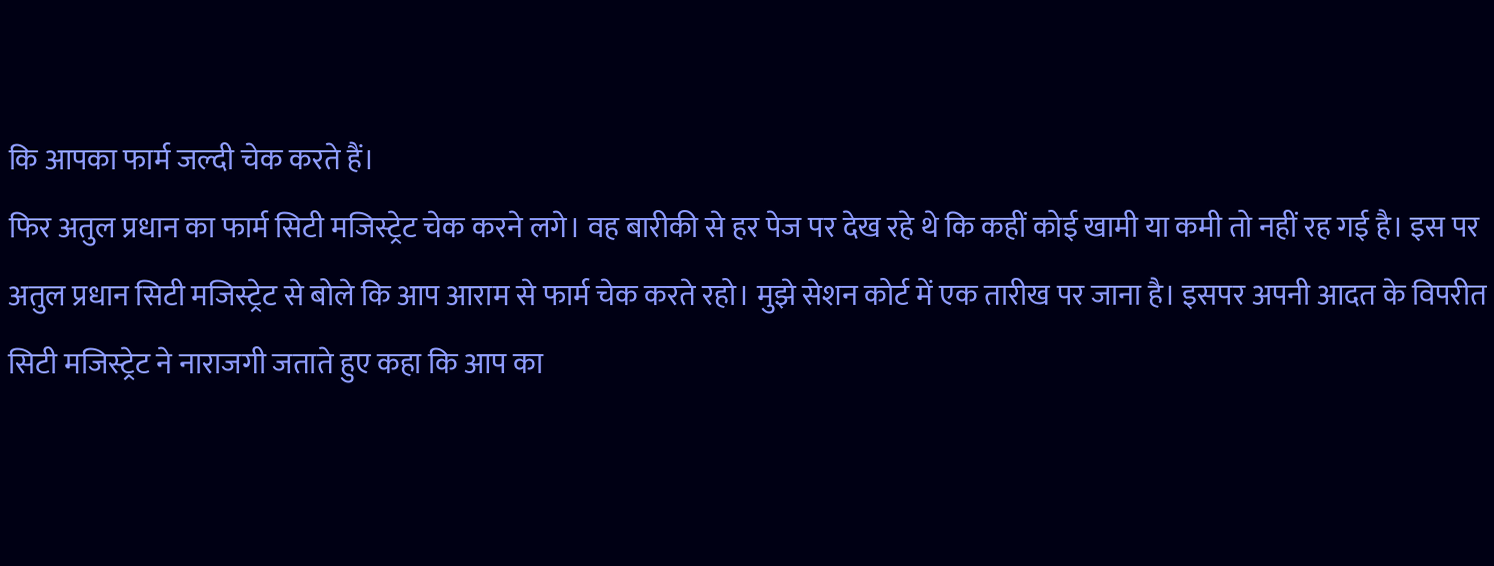कि आपका फार्म जल्दी चेक करते हैं।
फिर अतुल प्रधान का फार्म सिटी मजिस्ट्रेट चेक करने लगे। वह बारीकी से हर पेज पर देख रहे थे कि कहीं कोई खामी या कमी तो नहीं रह गई है। इस पर अतुल प्रधान सिटी मजिस्ट्रेट से बोले कि आप आराम से फार्म चेक करते रहो। मुझे सेशन कोर्ट में एक तारीख पर जाना है। इसपर अपनी आदत के विपरीत सिटी मजिस्ट्रेट ने नाराजगी जताते हुए कहा कि आप का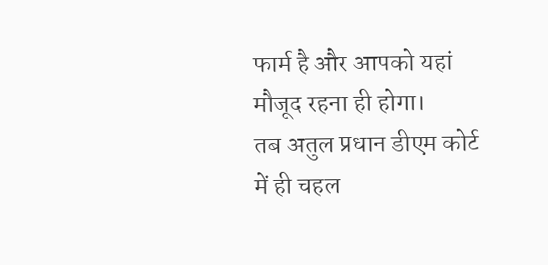फार्म है और आपको यहां मौजूद रहना ही होगा।
तब अतुल प्रधान डीएम कोर्ट में ही चहल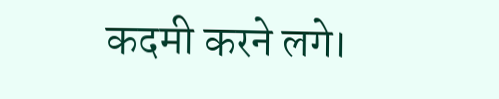कदमी करने लगे।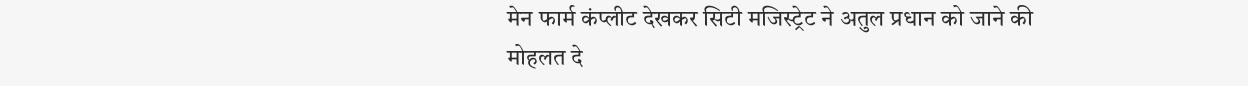मेन फार्म कंप्लीट देखकर सिटी मजिस्ट्रेट ने अतुल प्रधान को जाने की मोहलत दे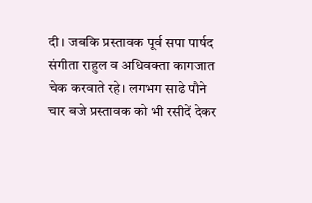दी। जबकि प्रस्तावक पूर्व सपा पार्षद संगीता राहुल व अधिवक्ता कागजात चेक करवाते रहे। लगभग साढे पौने चार बजे प्रस्तावक को भी रसीदें देकर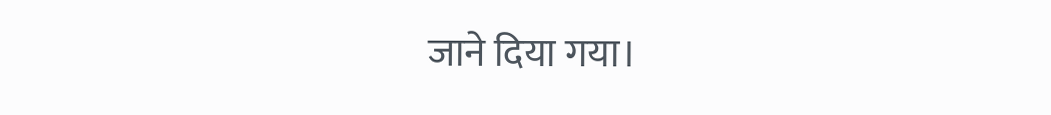जाने दिया गया।